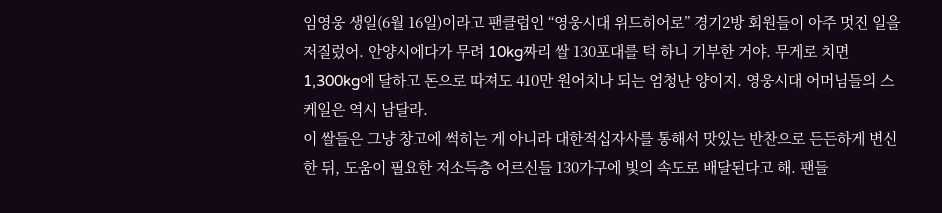임영웅 생일(6월 16일)이라고 팬클럽인 “영웅시대 위드히어로” 경기2방 회원들이 아주 멋진 일을 저질렀어. 안양시에다가 무려 10kg짜리 쌀 130포대를 턱 하니 기부한 거야. 무게로 치면 1,300kg에 달하고 돈으로 따져도 410만 원어치나 되는 엄청난 양이지. 영웅시대 어머님들의 스케일은 역시 남달라.
이 쌀들은 그냥 창고에 썩히는 게 아니라 대한적십자사를 통해서 맛있는 반찬으로 든든하게 변신한 뒤, 도움이 필요한 저소득층 어르신들 130가구에 빛의 속도로 배달된다고 해. 팬들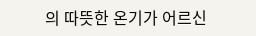의 따뜻한 온기가 어르신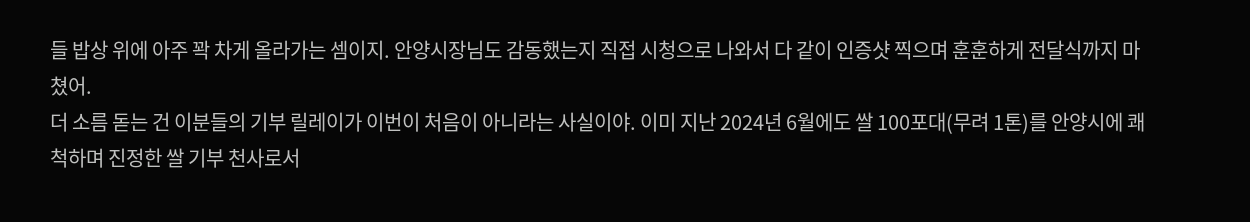들 밥상 위에 아주 꽉 차게 올라가는 셈이지. 안양시장님도 감동했는지 직접 시청으로 나와서 다 같이 인증샷 찍으며 훈훈하게 전달식까지 마쳤어.
더 소름 돋는 건 이분들의 기부 릴레이가 이번이 처음이 아니라는 사실이야. 이미 지난 2024년 6월에도 쌀 100포대(무려 1톤)를 안양시에 쾌척하며 진정한 쌀 기부 천사로서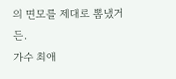의 면모를 제대로 뽐냈거든.
가수 최애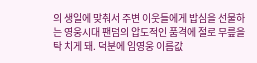의 생일에 맞춰서 주변 이웃들에게 밥심을 선물하는 영웅시대 팬덤의 압도적인 품격에 절로 무릎을 탁 치게 돼. 덕분에 임영웅 이름값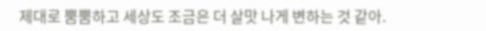제대로 뿜뿜하고 세상도 조금은 더 살맛 나게 변하는 것 같아.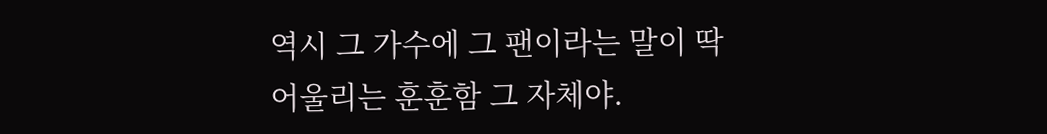역시 그 가수에 그 팬이라는 말이 딱 어울리는 훈훈함 그 자체야.